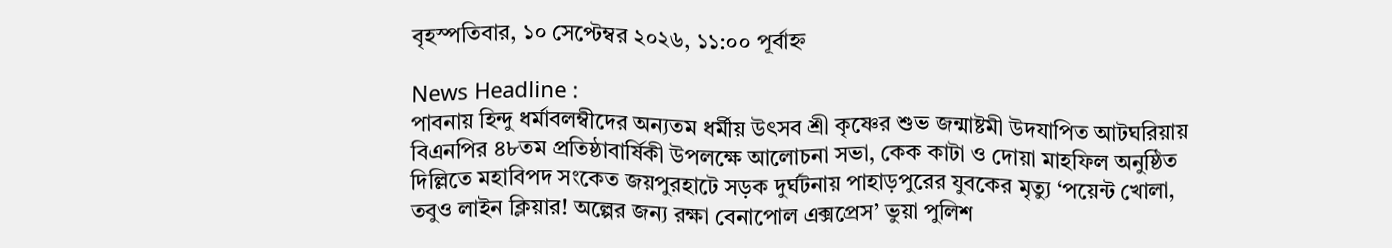বৃহস্পতিবার, ১০ সেপ্টেম্বর ২০২৬, ১১:০০ পূর্বাহ্ন

News Headline :
পাবনায় হিন্দু ধর্মাবলম্বীদের অন্যতম ধর্মীয় উৎসব শ্রী কৃষ্ণের শুভ জন্মাষ্টমী উদযাপিত আটঘরিয়ায় বিএনপির ৪৮তম প্রতিষ্ঠাবার্ষিকী উপলক্ষে আলোচনা সভা, কেক কাটা ও দোয়া মাহফিল অনুষ্ঠিত দিল্লিতে মহাবিপদ সংকেত জয়পুরহাটে সড়ক দুর্ঘটনায় পাহাড়পুরের যুবকের মৃত্যু ‘পয়েন্ট খোলা, তবুও লাইন ক্লিয়ার! অল্পের জন্য রক্ষা বেনাপোল এক্সপ্রেস’ ভুয়া পুলিশ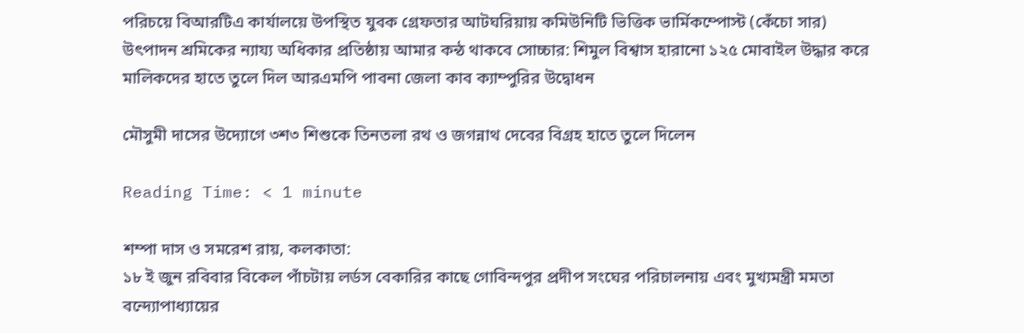পরিচয়ে বিআরটিএ কার্যালয়ে উপস্থিত যুবক গ্রেফতার আটঘরিয়ায় কমিউনিটি ভিত্তিক ভার্মিকম্পোস্ট (কেঁচো সার) উৎপাদন শ্রমিকের ন্যায্য অধিকার প্রতিষ্ঠায় আমার কন্ঠ থাকবে সোচ্চার: শিমুল বিশ্বাস হারানো ১২৫ মোবাইল উদ্ধার করে মালিকদের হাতে তুলে দিল আরএমপি পাবনা জেলা কাব ক্যাম্পুরির উদ্বোধন

মৌসুমী দাসের উদ্যোগে ৩শ৩ শিশুকে তিনতলা রথ ও জগন্নাথ দেবের বিগ্রহ হাতে তুলে দিলেন

Reading Time: < 1 minute

শম্পা দাস ও সমরেশ রায়, কলকাতা:
১৮ ই জুন রবিবার বিকেল পাঁচটায় লর্ডস বেকারির কাছে গোবিন্দপুর প্রদীপ সংঘের পরিচালনায় এবং মুখ্যমন্ত্রী মমতা বন্দ্যোপাধ্যায়ের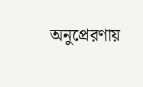অনুপ্রেরণায়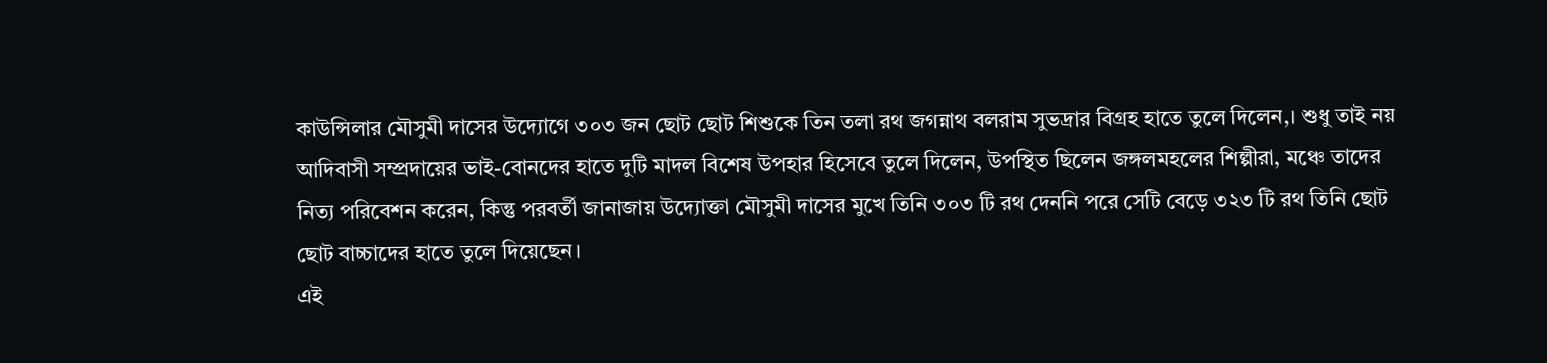কাউন্সিলার মৌসুমী দাসের উদ্যোগে ৩০৩ জন ছোট ছোট শিশুকে তিন তলা রথ জগন্নাথ বলরাম সুভদ্রার বিগ্রহ হাতে তুলে দিলেন,। শুধু তাই নয় আদিবাসী সম্প্রদায়ের ভাই-বোনদের হাতে দুটি মাদল বিশেষ উপহার হিসেবে তুলে দিলেন, উপস্থিত ছিলেন জঙ্গলমহলের শিল্পীরা, মঞ্চে তাদের নিত্য পরিবেশন করেন, কিন্তু পরবর্তী জানাজায় উদ্যোক্তা মৌসুমী দাসের মুখে তিনি ৩০৩ টি রথ দেননি পরে সেটি বেড়ে ৩২৩ টি রথ তিনি ছোট ছোট বাচ্চাদের হাতে তুলে দিয়েছেন।
এই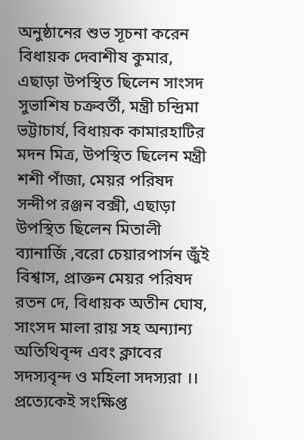অনুষ্ঠানের শুভ সূচনা করেন বিধায়ক দেবাশীষ কুমার, এছাড়া উপস্থিত ছিলেন সাংসদ সুভাশিষ চক্রবর্তী, মন্ত্রী চন্দ্রিমা ভট্টাচার্য, বিধায়ক কামারহাটির মদন মিত্র, উপস্থিত ছিলেন মন্ত্রী শশী পাঁজা, মেয়র পরিষদ সন্দীপ রঞ্জন বক্সী, এছাড়া উপস্থিত ছিলেন মিতালী ব্যানার্জি ,বরো চেয়ারপার্সন জুঁই বিশ্বাস, প্রাক্তন মেয়র পরিষদ রতন দে, বিধায়ক অতীন ঘোষ, সাংসদ মালা রায় সহ অন্যান্য অতিথিবৃন্দ এবং ক্লাবের সদস্যবৃন্দ ও মহিলা সদস্যরা ।।
প্রত্যেকেই সংক্ষিপ্ত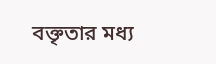বক্তৃতার মধ্য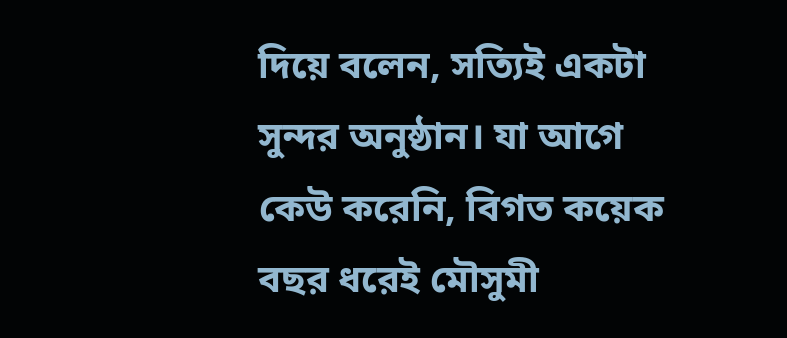দিয়ে বলেন, সত্যিই একটা সুন্দর অনুষ্ঠান। যা আগে কেউ করেনি, বিগত কয়েক বছর ধরেই মৌসুমী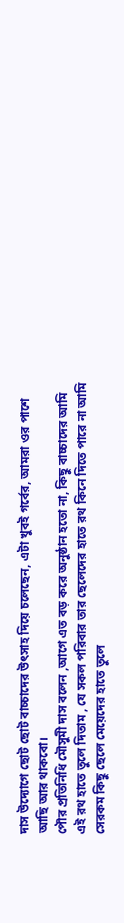দাস উদ্যোগে ছোট ছোট বাচ্চাদের উৎসাহ দিয়ে চলেছেন, এটা খুবই গর্বের, আমরা ওর পাশে আছি আর থাকবো।
পৌর প্রতিনিধি মৌসুমী দাস বলেন ,আগে এত বড় করে অনুষ্ঠান হতো না, কিছু বাচ্চাদের আমি এই রথ হাতে তুলে দিতাম , যে সকল পরিবার তার ছেলেদের হাতে রথ কিনে দিতে পারে না আমি সেরকম কিছু ছেলে মেয়েদের হাতে তুলে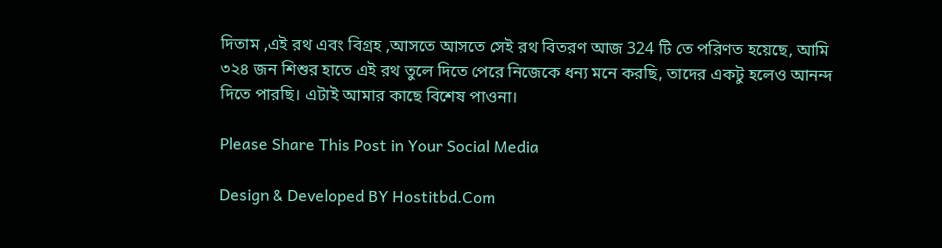দিতাম ,এই রথ এবং বিগ্রহ ,আসতে আসতে সেই রথ বিতরণ আজ 324 টি তে পরিণত হয়েছে, আমি ৩২৪ জন শিশুর হাতে এই রথ তুলে দিতে পেরে নিজেকে ধন্য মনে করছি, তাদের একটু হলেও আনন্দ দিতে পারছি। এটাই আমার কাছে বিশেষ পাওনা।

Please Share This Post in Your Social Media

Design & Developed BY Hostitbd.Com